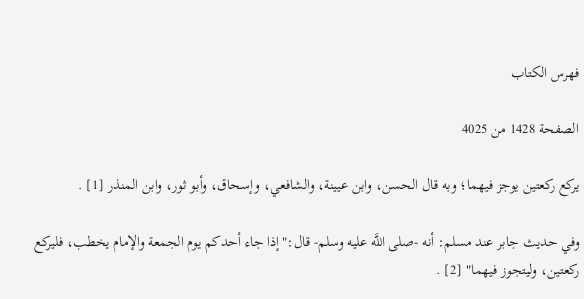فهرس الكتاب

الصفحة 1428 من 4025

يركع ركعتين يوجز فيهما؛ وبه قال الحسن، وابن عيينة، والشافعي، وإسحاق، وأبو ثور، وابن المنذر [1] .

وفي حديث جابر عند مسلم: أنه -صلى اللَّه عليه وسلم- قال:"إذا جاء أحدكم يوم الجمعة والإمام يخطب، فليركع ركعتين، وليتجوز فيهما" [2] .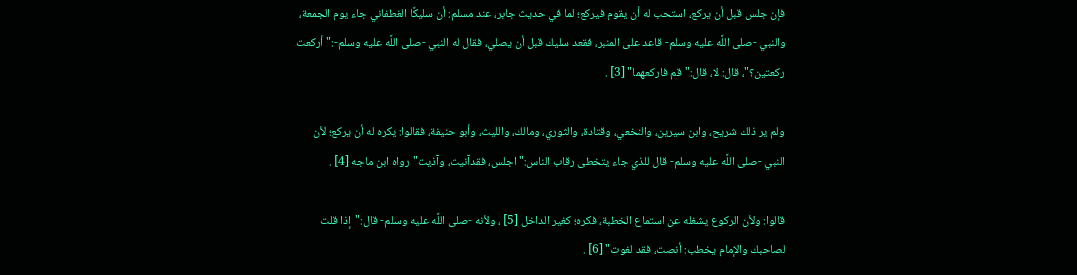فإن جلس قبل أن يركع، استحب له أن يقوم فيركع؛ لما في حديث جابر، عند مسلم: أن سليكًا الغطفاني جاء يوم الجمعة، والنبي -صلى اللَّه عليه وسلم- قاعد على المنبر، فقعد سليك قبل أن يصلي، فقال له النبي -صلى اللَّه عليه وسلم-:"أركعت ركعتين؟"، قال: لا، قال:"قم فاركعهما" [3] .

ولم ير ذلك شريح، وابن سيرين، والنخعي، وقتادة، والثوري، ومالك، والليث، وأبو حنيفة، فقالوا: يكره له أن يركع؛ لأن النبي -صلى اللَّه عليه وسلم- قال للذي جاء يتخطى رقاب الناس:"اجلس، فقدآنيت، وآذيت"رواه ابن ماجه [4] .

قالوا: ولأن الركوع يشغله عن استماع الخطبة، فكره؛ كغير الداخل [5] ، ولأنه -صلى اللَّه عليه وسلم- قال:"إذا قلت لصاحبك والإمام يخطب: أنصت، فقد لغوت" [6] .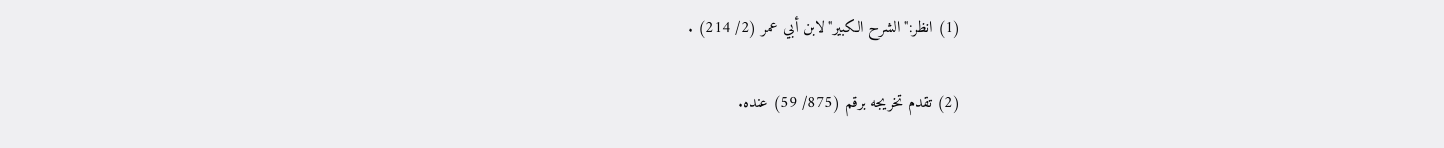(1) انظر:"الشرح الكبير"لابن أبي عمر (2/ 214) .

(2) تقدم تخريجه برقم (875/ 59) عنده.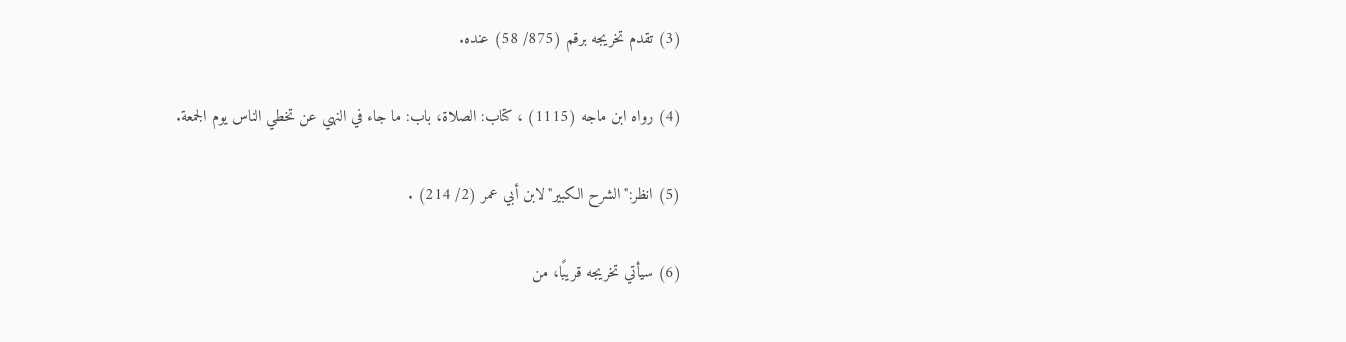(3) تقدم تخريجه برقم (875/ 58) عنده.

(4) رواه ابن ماجه (1115) ، كتاب: الصلاة، باب: ما جاء في النهي عن تخطي الناس يوم الجمعة.

(5) انظر:"الشرح الكبير"لابن أبي عمر (2/ 214) .

(6) سيأتي تخريجه قريبًا، من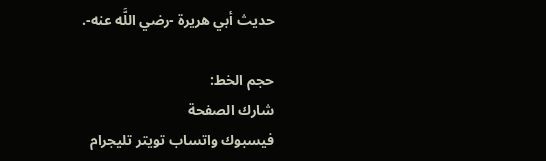حديث أبي هريرة -رضي اللَّه عنه-.

حجم الخط:
شارك الصفحة
فيسبوك واتساب تويتر تليجرام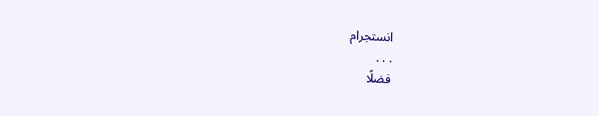انستجرام
. . .
فضلًا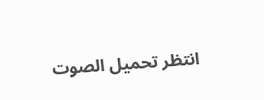انتظر تحميل الصوت